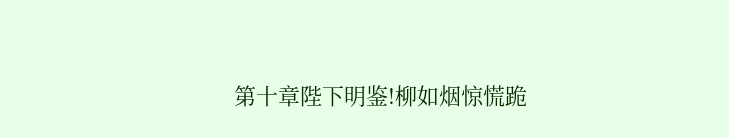第十章陛下明鉴!柳如烟惊慌跪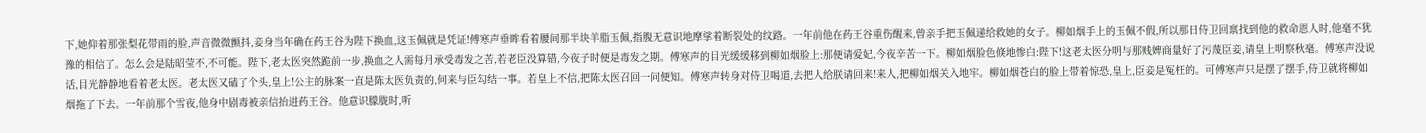下,她仰着那张梨花带雨的脸,声音微微颤抖,妾身当年确在药王谷为陛下换血,这玉佩就是凭证!傅寒声垂眸看着腰间那半块羊脂玉佩,指腹无意识地摩挲着断裂处的纹路。一年前他在药王谷重伤醒来,曾亲手把玉佩递给救她的女子。柳如烟手上的玉佩不假,所以那日侍卫回禀找到他的救命恩人时,他毫不犹豫的相信了。怎么会是陆昭莹不,不可能。陛下,老太医突然跪前一步,换血之人需每月承受毒发之苦,若老臣没算错,今夜子时便是毒发之期。傅寒声的目光缓缓移到柳如烟脸上:那便请爱妃,今夜辛苦一下。柳如烟脸色倏地惨白:陛下!这老太医分明与那贱婢商量好了污蔑臣妾,请皇上明察秋毫。傅寒声没说话,目光静静地看着老太医。老太医又磕了个头,皇上!公主的脉案一直是陈太医负责的,何来与臣勾结一事。若皇上不信,把陈太医召回一问便知。傅寒声转身对侍卫喝道,去把人给朕请回来!来人,把柳如烟关入地牢。柳如烟苍白的脸上带着惊恐,皇上,臣妾是冤枉的。可傅寒声只是摆了摆手,侍卫就将柳如烟拖了下去。一年前那个雪夜,他身中剧毒被亲信抬进药王谷。他意识朦胧时,听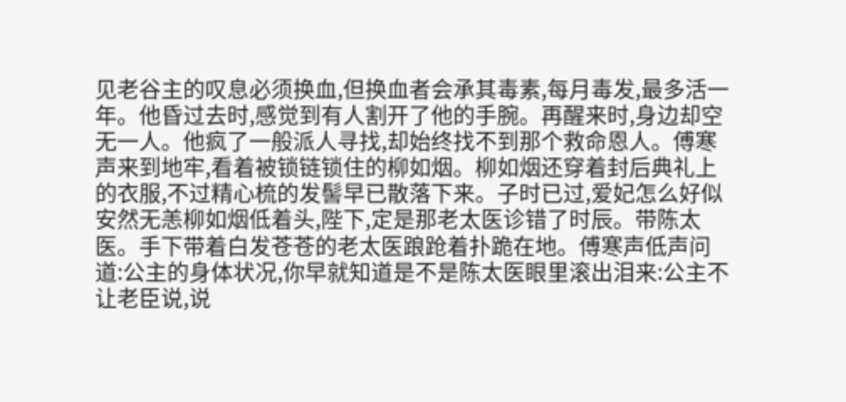见老谷主的叹息必须换血,但换血者会承其毒素,每月毒发,最多活一年。他昏过去时,感觉到有人割开了他的手腕。再醒来时,身边却空无一人。他疯了一般派人寻找,却始终找不到那个救命恩人。傅寒声来到地牢,看着被锁链锁住的柳如烟。柳如烟还穿着封后典礼上的衣服,不过精心梳的发髻早已散落下来。子时已过,爱妃怎么好似安然无恙柳如烟低着头,陛下,定是那老太医诊错了时辰。带陈太医。手下带着白发苍苍的老太医踉跄着扑跪在地。傅寒声低声问道:公主的身体状况,你早就知道是不是陈太医眼里滚出泪来:公主不让老臣说,说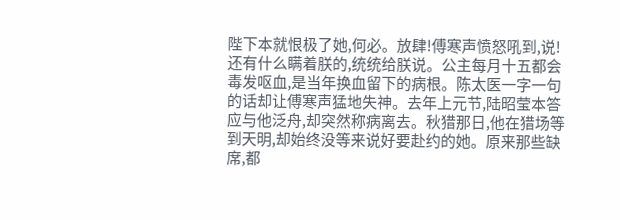陛下本就恨极了她,何必。放肆!傅寒声愤怒吼到,说!还有什么瞒着朕的,统统给朕说。公主每月十五都会毒发呕血,是当年换血留下的病根。陈太医一字一句的话却让傅寒声猛地失神。去年上元节,陆昭莹本答应与他泛舟,却突然称病离去。秋猎那日,他在猎场等到天明,却始终没等来说好要赴约的她。原来那些缺席,都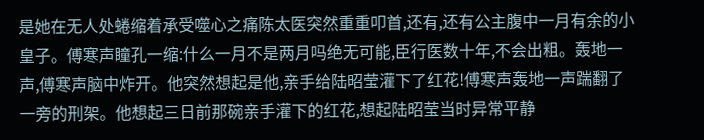是她在无人处蜷缩着承受噬心之痛陈太医突然重重叩首,还有,还有公主腹中一月有余的小皇子。傅寒声瞳孔一缩:什么一月不是两月吗绝无可能,臣行医数十年,不会出粗。轰地一声,傅寒声脑中炸开。他突然想起是他,亲手给陆昭莹灌下了红花!傅寒声轰地一声踹翻了一旁的刑架。他想起三日前那碗亲手灌下的红花,想起陆昭莹当时异常平静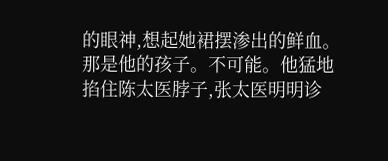的眼神,想起她裙摆渗出的鲜血。那是他的孩子。不可能。他猛地掐住陈太医脖子,张太医明明诊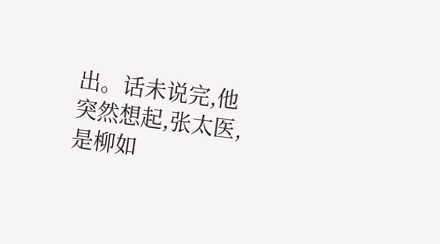出。话未说完,他突然想起,张太医,是柳如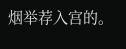烟举荐入宫的。